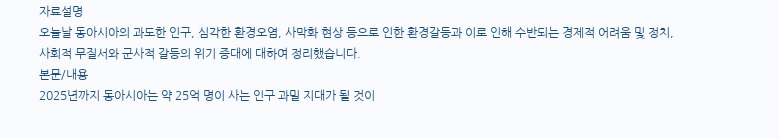자료설명
오늘날 동아시아의 과도한 인구, 심각한 환경오염, 사막화 현상 등으로 인한 환경갈등과 이로 인해 수반되는 경제적 어려움 및 정치, 사회적 무질서와 군사적 갈등의 위기 증대에 대하여 정리했습니다.
본문/내용
2025년까지 동아시아는 약 25억 명이 사는 인구 과밀 지대가 될 것이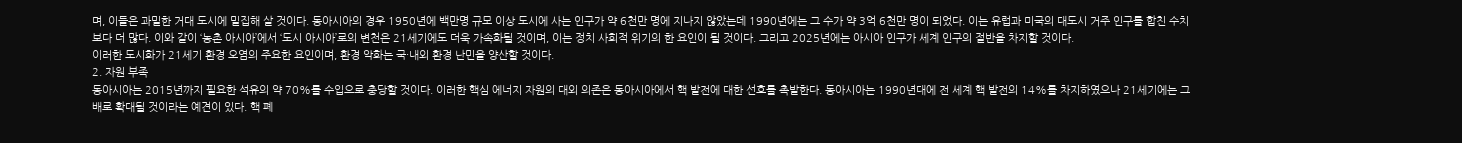며, 이들은 과밀한 거대 도시에 밀집해 살 것이다. 동아시아의 경우 1950년에 백만명 규모 이상 도시에 사는 인구가 약 6천만 명에 지나지 않았는데 1990년에는 그 수가 약 3억 6천만 명이 되었다. 이는 유럽과 미국의 대도시 거주 인구를 합친 수치 보다 더 많다. 이와 같이 ‘농촌 아시아’에서 ‘도시 아시아’로의 변천은 21세기에도 더욱 가속화될 것이며, 이는 정치 사회적 위기의 한 요인이 될 것이다. 그리고 2025년에는 아시아 인구가 세계 인구의 절반을 차지할 것이다.
이러한 도시화가 21세기 환경 오염의 주요한 요인이며, 환경 악화는 국·내외 환경 난민을 양산할 것이다.
2. 자원 부족
동아시아는 2015년까지 필요한 석유의 약 70%를 수입으로 충당할 것이다. 이러한 핵심 에너지 자원의 대외 의존은 동아시아에서 핵 발전에 대한 선호를 촉발한다. 동아시아는 1990년대에 전 세계 핵 발전의 14%를 차지하였으나 21세기에는 그 배로 확대될 것이라는 예견이 있다. 핵 폐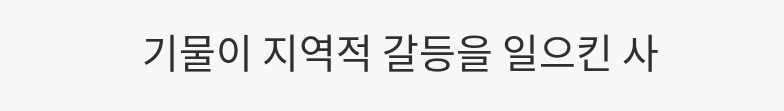기물이 지역적 갈등을 일으킨 사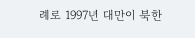례로 1997년 대만이 북한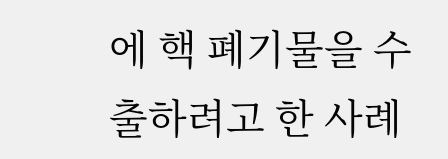에 핵 폐기물을 수출하려고 한 사례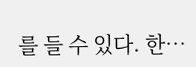를 들 수 있다. 한…